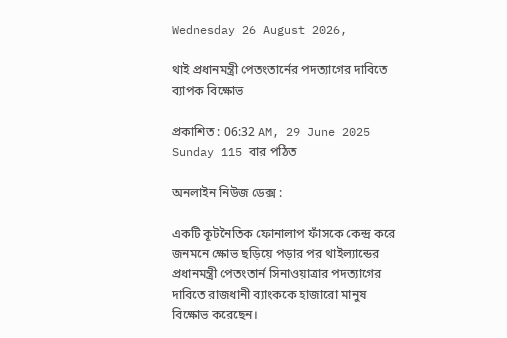Wednesday 26 August 2026,

থাই প্রধানমন্ত্রী পেতংতার্নের পদত্যাগের দাবিতে ব্যাপক বিক্ষোভ

প্রকাশিত : 06:32 AM, 29 June 2025 Sunday 115 বার পঠিত

অনলাইন নিউজ ডেক্স :

একটি কূটনৈতিক ফোনালাপ ফাঁসকে কেন্দ্র করে জনমনে ক্ষোভ ছড়িয়ে পড়ার পর থাইল্যান্ডের প্রধানমন্ত্রী পেতংতার্ন সিনাওয়াত্রার পদত্যাগের দাবিতে রাজধানী ব্যাংককে হাজারো মানুষ বিক্ষোভ করেছেন।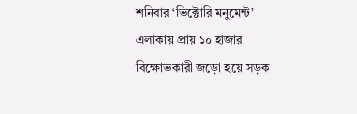শনিবার ‘ভিক্টোরি মনুমেন্ট’ এলাকায় প্রায় ১০ হাজার বিক্ষোভকারী জড়ো হয়ে সড়ক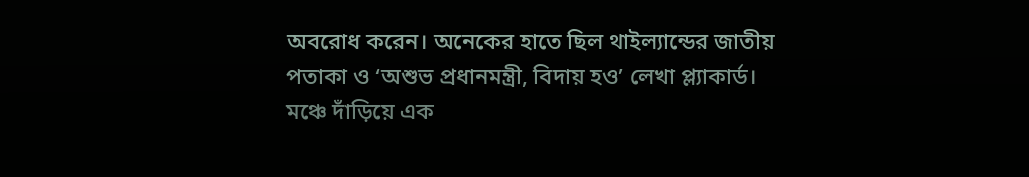অবরোধ করেন। অনেকের হাতে ছিল থাইল্যান্ডের জাতীয় পতাকা ও ‘অশুভ প্রধানমন্ত্রী, বিদায় হও’ লেখা প্ল্যাকার্ড। মঞ্চে দাঁড়িয়ে এক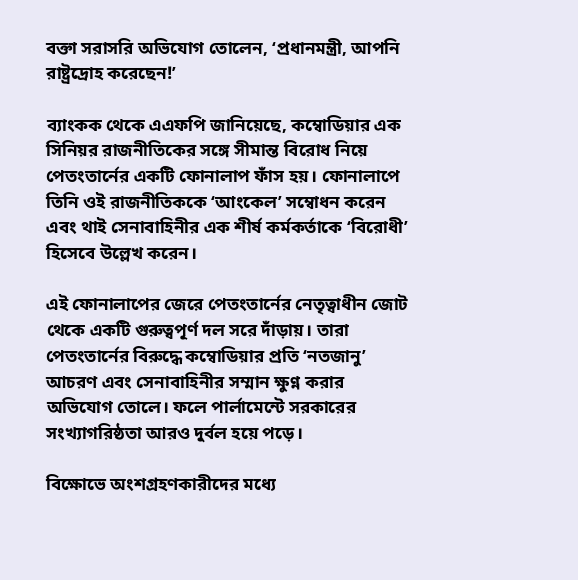বক্তা সরাসরি অভিযোগ তোলেন, ‘প্রধানমন্ত্রী, আপনি রাষ্ট্রদ্রোহ করেছেন!’

ব্যাংকক থেকে এএফপি জানিয়েছে, কম্বোডিয়ার এক সিনিয়র রাজনীতিকের সঙ্গে সীমান্ত বিরোধ নিয়ে পেতংতার্নের একটি ফোনালাপ ফাঁস হয়। ফোনালাপে তিনি ওই রাজনীতিককে ‘আংকেল’ সম্বোধন করেন এবং থাই সেনাবাহিনীর এক শীর্ষ কর্মকর্তাকে ‘বিরোধী’ হিসেবে উল্লেখ করেন।

এই ফোনালাপের জেরে পেতংতার্নের নেতৃত্বাধীন জোট থেকে একটি গুরুত্বপূর্ণ দল সরে দাঁড়ায়। তারা পেতংতার্নের বিরুদ্ধে কম্বোডিয়ার প্রতি ‘নতজানু’ আচরণ এবং সেনাবাহিনীর সম্মান ক্ষুণ্ন করার অভিযোগ তোলে। ফলে পার্লামেন্টে সরকারের সংখ্যাগরিষ্ঠতা আরও দুর্বল হয়ে পড়ে।

বিক্ষোভে অংশগ্রহণকারীদের মধ্যে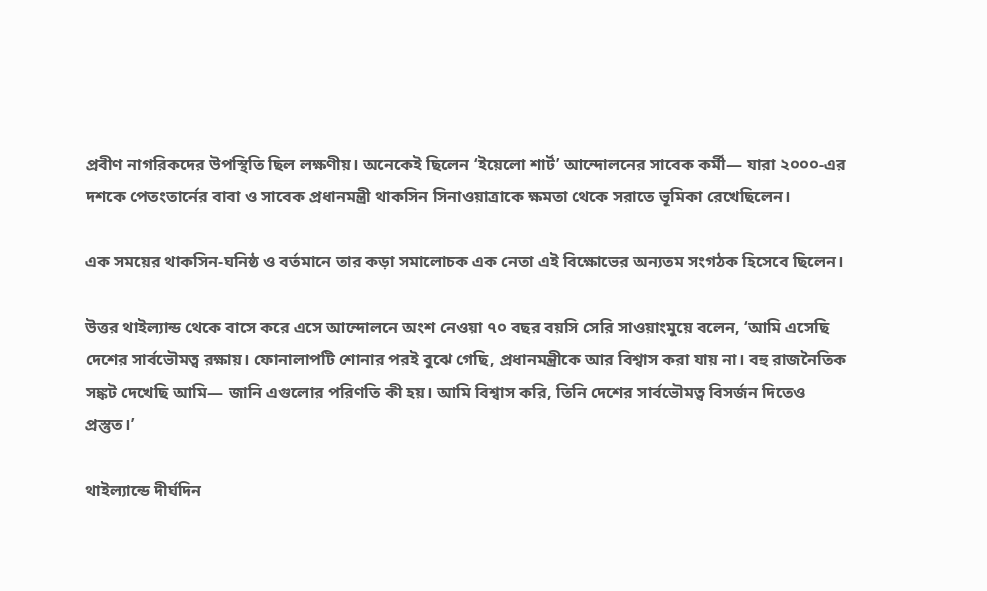প্রবীণ নাগরিকদের উপস্থিতি ছিল লক্ষণীয়। অনেকেই ছিলেন ‘ইয়েলো শার্ট’ আন্দোলনের সাবেক কর্মী— যারা ২০০০-এর দশকে পেতংতার্নের বাবা ও সাবেক প্রধানমন্ত্রী থাকসিন সিনাওয়াত্রাকে ক্ষমতা থেকে সরাতে ভূমিকা রেখেছিলেন।

এক সময়ের থাকসিন-ঘনিষ্ঠ ও বর্তমানে তার কড়া সমালোচক এক নেতা এই বিক্ষোভের অন্যতম সংগঠক হিসেবে ছিলেন।

উত্তর থাইল্যান্ড থেকে বাসে করে এসে আন্দোলনে অংশ নেওয়া ৭০ বছর বয়সি সেরি সাওয়াংমুয়ে বলেন, ‘আমি এসেছি দেশের সার্বভৌমত্ব রক্ষায়। ফোনালাপটি শোনার পরই বুঝে গেছি, প্রধানমন্ত্রীকে আর বিশ্বাস করা যায় না। বহু রাজনৈতিক সঙ্কট দেখেছি আমি— জানি এগুলোর পরিণতি কী হয়। আমি বিশ্বাস করি, তিনি দেশের সার্বভৌমত্ব বিসর্জন দিতেও প্রস্তুত।’

থাইল্যান্ডে দীর্ঘদিন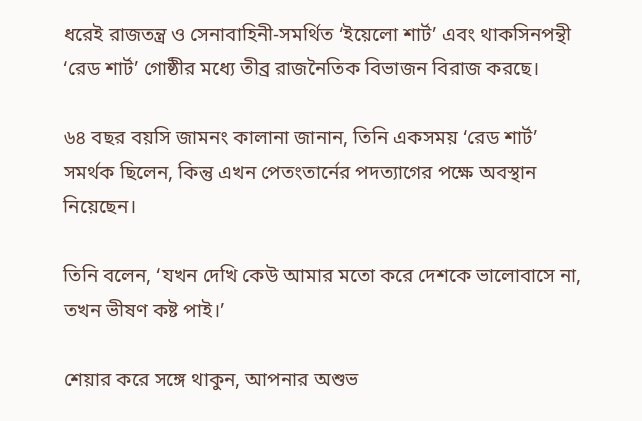ধরেই রাজতন্ত্র ও সেনাবাহিনী-সমর্থিত ‘ইয়েলো শার্ট’ এবং থাকসিনপন্থী ‘রেড শার্ট’ গোষ্ঠীর মধ্যে তীব্র রাজনৈতিক বিভাজন বিরাজ করছে।

৬৪ বছর বয়সি জামনং কালানা জানান, তিনি একসময় ‘রেড শার্ট’ সমর্থক ছিলেন, কিন্তু এখন পেতংতার্নের পদত্যাগের পক্ষে অবস্থান নিয়েছেন।

তিনি বলেন, ‘যখন দেখি কেউ আমার মতো করে দেশকে ভালোবাসে না, তখন ভীষণ কষ্ট পাই।’

শেয়ার করে সঙ্গে থাকুন, আপনার অশুভ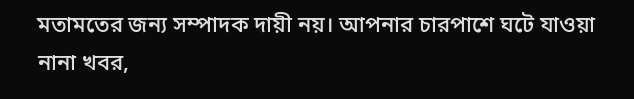মতামতের জন্য সম্পাদক দায়ী নয়। আপনার চারপাশে ঘটে যাওয়া নানা খবর,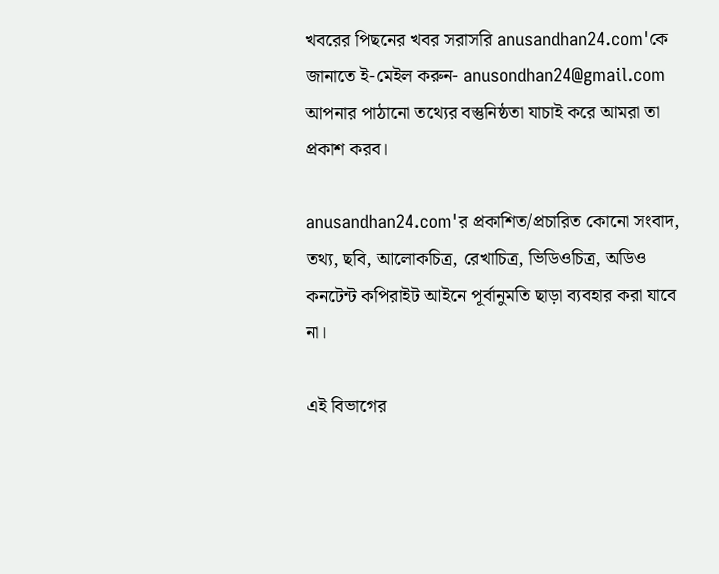খবরের পিছনের খবর সরাসরি anusandhan24.com'কে জানাতে ই-মেইল করুন- anusondhan24@gmail.com আপনার পাঠানো তথ্যের বস্তুনিষ্ঠতা যাচাই করে আমরা তা প্রকাশ করব।

anusandhan24.com'র প্রকাশিত/প্রচারিত কোনো সংবাদ, তথ্য, ছবি, আলোকচিত্র, রেখাচিত্র, ভিডিওচিত্র, অডিও কনটেন্ট কপিরাইট আইনে পূর্বানুমতি ছাড়া ব্যবহার করা যাবে না।

এই বিভাগের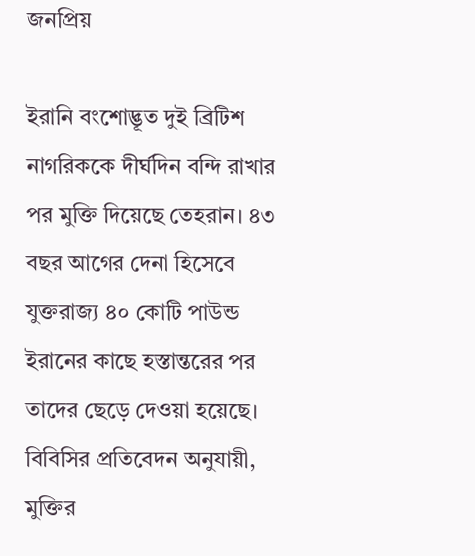জনপ্রিয়

ইরানি বংশোদ্ভূত দুই ব্রিটিশ নাগরিককে দীর্ঘদিন বন্দি রাখার পর মুক্তি দিয়েছে তেহরান। ৪৩ বছর আগের দেনা হিসেবে যুক্তরাজ্য ৪০ কোটি পাউন্ড ইরানের কাছে হস্তান্তরের পর তাদের ছেড়ে দেওয়া হয়েছে।     বিবিসির প্রতিবেদন অনুযায়ী, মুক্তির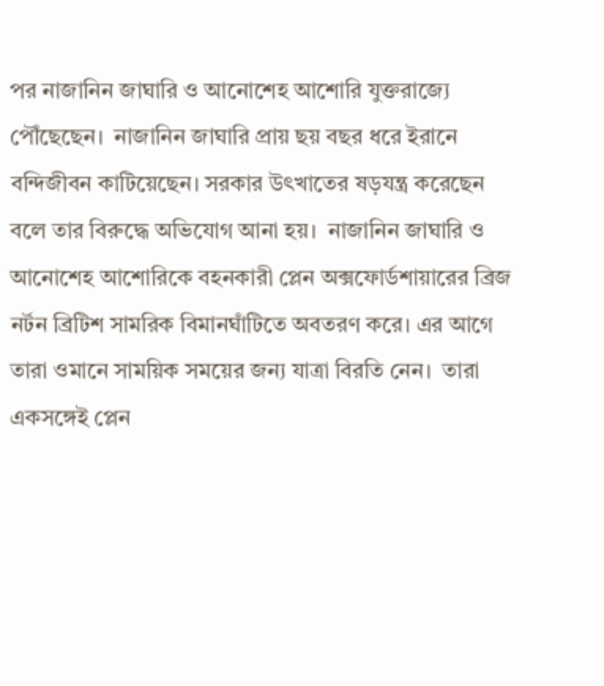পর নাজানিন জাঘারি ও আনোশেহ আশোরি যুক্তরাজ্যে পৌঁছেছেন।  নাজানিন জাঘারি প্রায় ছয় বছর ধরে ইরানে বন্দিজীবন কাটিয়েছেন। সরকার উৎখাতের ষড়যন্ত্র করেছেন বলে তার বিরুদ্ধে অভিযোগ আনা হয়।  নাজানিন জাঘারি ও আনোশেহ আশোরিকে বহনকারী প্লেন অক্সফোর্ডশায়ারের ব্রিজ নর্টন ব্রিটিশ সামরিক বিমানঘাঁটিতে অবতরণ করে। এর আগে তারা ওমানে সাময়িক সময়ের জন্য যাত্রা বিরতি নেন।  তারা একসঙ্গেই প্লেন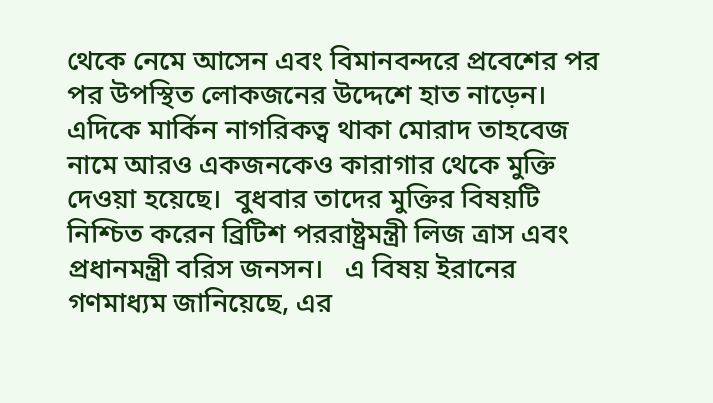থেকে নেমে আসেন এবং বিমানবন্দরে প্রবেশের পর পর উপস্থিত লোকজনের উদ্দেশে হাত নাড়েন। এদিকে মার্কিন নাগরিকত্ব থাকা মোরাদ তাহবেজ নামে আরও একজনকেও কারাগার থেকে মুক্তি দেওয়া হয়েছে।  বুধবার তাদের মুক্তির বিষয়টি নিশ্চিত করেন ব্রিটিশ পররাষ্ট্রমন্ত্রী লিজ ত্রাস এবং প্রধানমন্ত্রী বরিস জনসন।   এ বিষয় ইরানের গণমাধ্যম জানিয়েছে, এর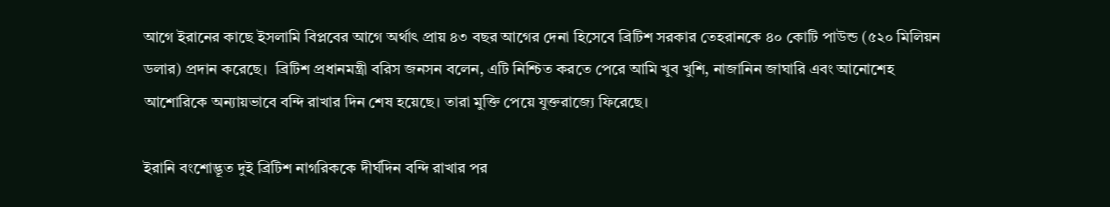আগে ইরানের কাছে ইসলামি বিপ্লবের আগে অর্থাৎ প্রায় ৪৩ বছর আগের দেনা হিসেবে ব্রিটিশ সরকার তেহরানকে ৪০ কোটি পাউন্ড (৫২০ মিলিয়ন ডলার) প্রদান করেছে।  ব্রিটিশ প্রধানমন্ত্রী বরিস জনসন বলেন, এটি নিশ্চিত করতে পেরে আমি খুব খুশি, নাজানিন জাঘারি এবং আনোশেহ আশোরিকে অন্যায়ভাবে বন্দি রাখার দিন শেষ হয়েছে। তারা মুক্তি পেয়ে যুক্তরাজ্যে ফিরেছে।

ইরানি বংশোদ্ভূত দুই ব্রিটিশ নাগরিককে দীর্ঘদিন বন্দি রাখার পর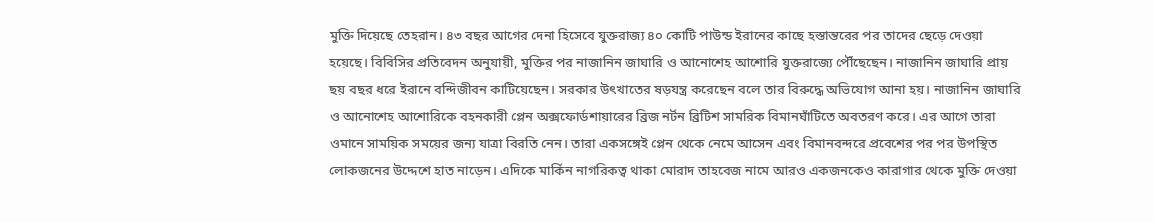মুক্তি দিয়েছে তেহরান। ৪৩ বছর আগের দেনা হিসেবে যুক্তরাজ্য ৪০ কোটি পাউন্ড ইরানের কাছে হস্তান্তরের পর তাদের ছেড়ে দেওয়া হয়েছে। বিবিসির প্রতিবেদন অনুযায়ী, মুক্তির পর নাজানিন জাঘারি ও আনোশেহ আশোরি যুক্তরাজ্যে পৌঁছেছেন। নাজানিন জাঘারি প্রায় ছয় বছর ধরে ইরানে বন্দিজীবন কাটিয়েছেন। সরকার উৎখাতের ষড়যন্ত্র করেছেন বলে তার বিরুদ্ধে অভিযোগ আনা হয়। নাজানিন জাঘারি ও আনোশেহ আশোরিকে বহনকারী প্লেন অক্সফোর্ডশায়ারের ব্রিজ নর্টন ব্রিটিশ সামরিক বিমানঘাঁটিতে অবতরণ করে। এর আগে তারা ওমানে সাময়িক সময়ের জন্য যাত্রা বিরতি নেন। তারা একসঙ্গেই প্লেন থেকে নেমে আসেন এবং বিমানবন্দরে প্রবেশের পর পর উপস্থিত লোকজনের উদ্দেশে হাত নাড়েন। এদিকে মার্কিন নাগরিকত্ব থাকা মোরাদ তাহবেজ নামে আরও একজনকেও কারাগার থেকে মুক্তি দেওয়া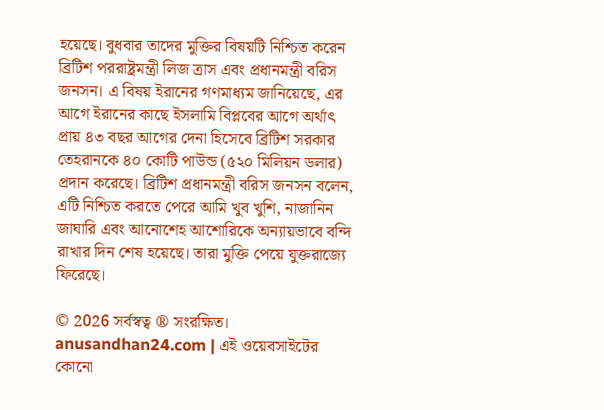হয়েছে। বুধবার তাদের মুক্তির বিষয়টি নিশ্চিত করেন ব্রিটিশ পররাষ্ট্রমন্ত্রী লিজ ত্রাস এবং প্রধানমন্ত্রী বরিস জনসন। এ বিষয় ইরানের গণমাধ্যম জানিয়েছে, এর আগে ইরানের কাছে ইসলামি বিপ্লবের আগে অর্থাৎ প্রায় ৪৩ বছর আগের দেনা হিসেবে ব্রিটিশ সরকার তেহরানকে ৪০ কোটি পাউন্ড (৫২০ মিলিয়ন ডলার) প্রদান করেছে। ব্রিটিশ প্রধানমন্ত্রী বরিস জনসন বলেন, এটি নিশ্চিত করতে পেরে আমি খুব খুশি, নাজানিন জাঘারি এবং আনোশেহ আশোরিকে অন্যায়ভাবে বন্দি রাখার দিন শেষ হয়েছে। তারা মুক্তি পেয়ে যুক্তরাজ্যে ফিরেছে।

© 2026 সর্বস্বত্ব ® সংরক্ষিত। anusandhan24.com | এই ওয়েবসাইটের কোনো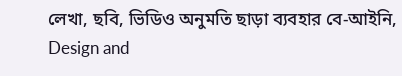লেখা, ছবি, ভিডিও অনুমতি ছাড়া ব্যবহার বে-আইনি, Design and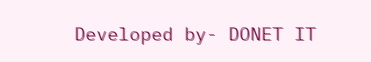Developed by- DONET IT